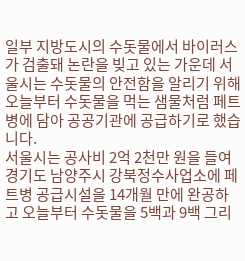일부 지방도시의 수돗물에서 바이러스가 검출돼 논란을 빚고 있는 가운데 서울시는 수돗물의 안전함을 알리기 위해 오늘부터 수돗물을 먹는 샘물처럼 페트병에 담아 공공기관에 공급하기로 했습니다.
서울시는 공사비 2억 2천만 원을 들여 경기도 남양주시 강북정수사업소에 페트병 공급시설을 14개월 만에 완공하고 오늘부터 수돗물을 5백과 9백 그리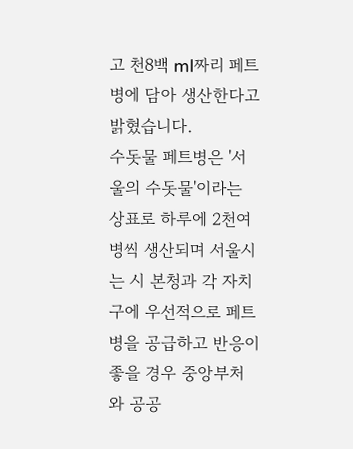고 천8백 ml짜리 페트병에 담아 생산한다고 밝혔습니다.
수돗물 페트병은 '서울의 수돗물'이라는 상표로 하루에 2천여 병씩 생산되며 서울시는 시 본청과 각 자치구에 우선적으로 페트병을 공급하고 반응이 좋을 경우 중앙부처와 공공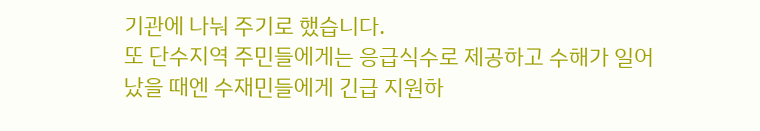기관에 나눠 주기로 했습니다.
또 단수지역 주민들에게는 응급식수로 제공하고 수해가 일어났을 때엔 수재민들에게 긴급 지원하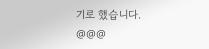기로 했습니다.
@@@